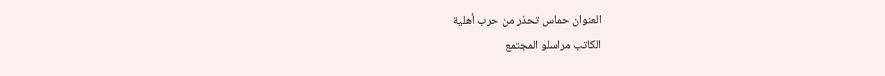العنوان حماس تحذر من حرب أهلية
الكاتب مراسلو المجتمع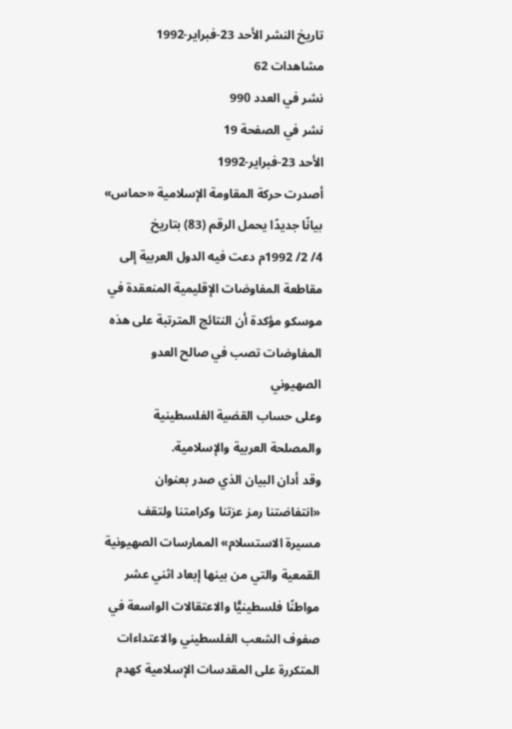تاريخ النشر الأحد 23-فبراير-1992
مشاهدات 62
نشر في العدد 990
نشر في الصفحة 19
الأحد 23-فبراير-1992
أصدرت حركة المقاومة الإسلامية «حماس»
بيانًا جديدًا يحمل الرقم (83) بتاريخ
4/ 2/ 1992م دعت فيه الدول العربية إلى مقاطعة المفاوضات الإقليمية المنعقدة في
موسكو مؤكدة أن النتائج المترتبة على هذه المفاوضات تصب في صالح العدو الصهيوني
وعلى حساب القضية الفلسطينية والمصلحة العربية والإسلامية.
وقد أدان البيان الذي صدر بعنوان
«انتفاضتنا رمز عزتنا وكرامتنا ولتقف مسيرة الاستسلام» الممارسات الصهيونية
القمعية والتي من بينها إبعاد اثني عشر مواطنًا فلسطينيًّا والاعتقالات الواسعة في
صفوف الشعب الفلسطيني والاعتداءات المتكررة على المقدسات الإسلامية كهدم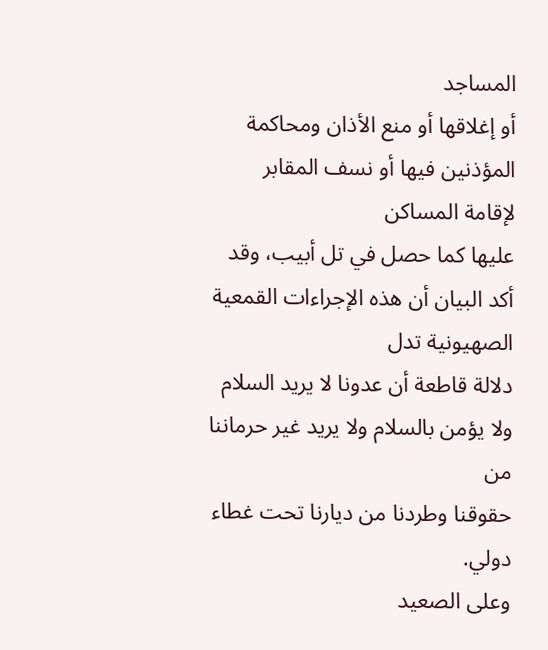المساجد
أو إغلاقها أو منع الأذان ومحاكمة المؤذنين فيها أو نسف المقابر لإقامة المساكن
عليها كما حصل في تل أبيب، وقد أكد البيان أن هذه الإجراءات القمعية الصهيونية تدل
دلالة قاطعة أن عدونا لا يريد السلام ولا يؤمن بالسلام ولا يريد غير حرماننا من
حقوقنا وطردنا من ديارنا تحت غطاء دولي.
وعلى الصعيد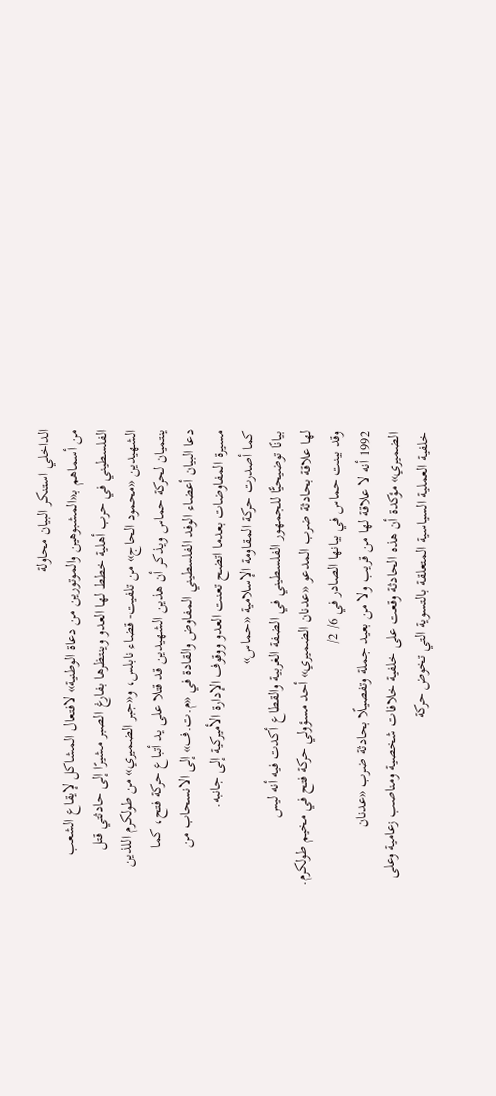الداخلي استنكر البيان محاولة
من أسماهم بـ«المشبوهين والموتورين من دعاة الوطنية» لافتعال المشاكل لإيقاع الشعب
الفلسطيني في حرب أهلية خطط لها العدو وينتظرها بفارغ الصبر مشيرًا إلى حادثتي قتل
الشهيدين «محمود الحاج» من تلفیت- قضاء نابلس، و«جبر الضميري» من طولكرم اللذين
ينتميان لحركة حماس ويذكر أن هذين الشهيدين قد قتلا على يد أتباع حركة فتح، كما
دعا البيان أعضاء الوفد الفلسطيني المفاوض والقادة في «م.ت.ف» إلى الانسحاب من
مسيرة المفاوضات بعدما اتضح تعنت العدو ووقوف الإدارة الأميركية إلى جانبه.
كما أصدرت حركة المقاومة الإسلامية «حماس»
بيانًا توضيحيًّا للجمهور الفلسطيني في الضفة الغربية والقطاع أكدت فيه أنه ليس
لها علاقة بحادثة ضرب المدعو «عدنان الضميري» أحد مسؤولي حركة فتح في مخيم طولكرم.
وقد بينت حماس في بيانها الصادر في 6/ 2/
1992 أنه لا علاقة لها من قريب ولا من بعيد جملة وتفصيلًا بحادثة ضرب «عدنان
الضميري» مؤكدة أن هذه الحادثة وقعت على خلفية خلافات شخصية ومناصب زعامية وعلى
خلفية العملية السياسية المتعلقة بالتسوية التي تخوض حركة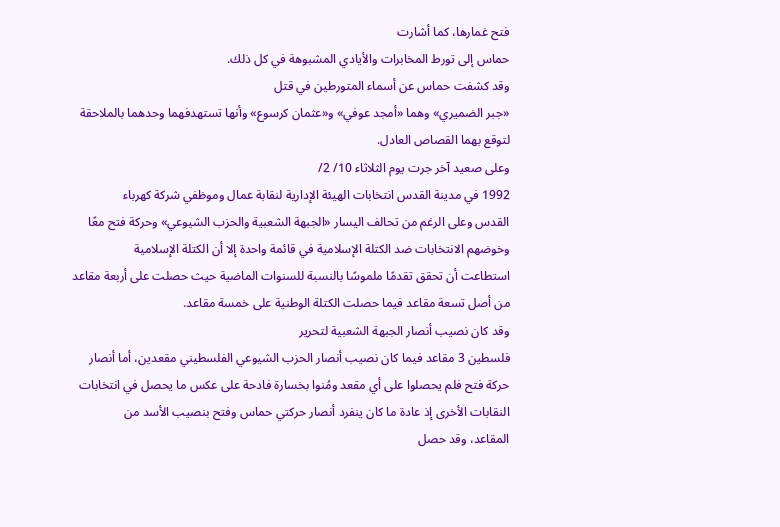فتح غمارها، كما أشارت
حماس إلى تورط المخابرات والأيادي المشبوهة في كل ذلك.
وقد كشفت حماس عن أسماء المتورطين في قتل
«جبر الضميري» وهما «أمجد عوفي» و«عثمان كرسوع» وأنها تستهدفهما وحدهما بالملاحقة
لتوقع بهما القصاص العادل.
وعلى صعيد آخر جرت يوم الثلاثاء 10/ 2/
1992 في مدينة القدس انتخابات الهيئة الإدارية لنقابة عمال وموظفي شركة كهرباء
القدس وعلى الرغم من تحالف اليسار «الجبهة الشعبية والحزب الشيوعي» وحركة فتح معًا
وخوضهم الانتخابات ضد الكتلة الإسلامية في قائمة واحدة إلا أن الكتلة الإسلامية
استطاعت أن تحقق تقدمًا ملموسًا بالنسبة للسنوات الماضية حيث حصلت على أربعة مقاعد
من أصل تسعة مقاعد فيما حصلت الكتلة الوطنية على خمسة مقاعد.
وقد كان نصيب أنصار الجبهة الشعبية لتحرير
فلسطين 3 مقاعد فيما كان نصيب أنصار الحزب الشيوعي الفلسطيني مقعدين، أما أنصار
حركة فتح فلم يحصلوا على أي مقعد ومُنوا بخسارة فادحة على عكس ما يحصل في انتخابات
النقابات الأخرى إذ عادة ما كان ينفرد أنصار حركتي حماس وفتح بنصيب الأسد من
المقاعد، وقد حصل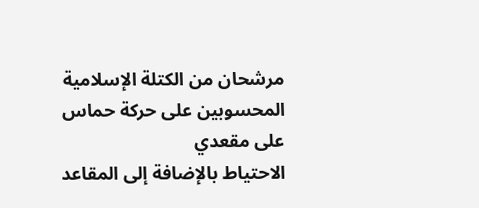مرشحان من الكتلة الإسلامية المحسوبين على حركة حماس على مقعدي
الاحتياط بالإضافة إلى المقاعد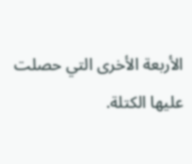الأربعة الأخرى التي حصلت عليها الكتلة.